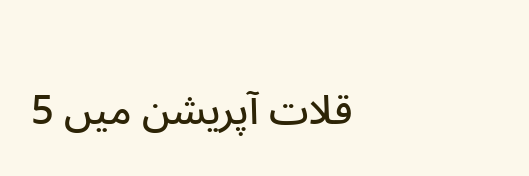قلات آپریشن میں 5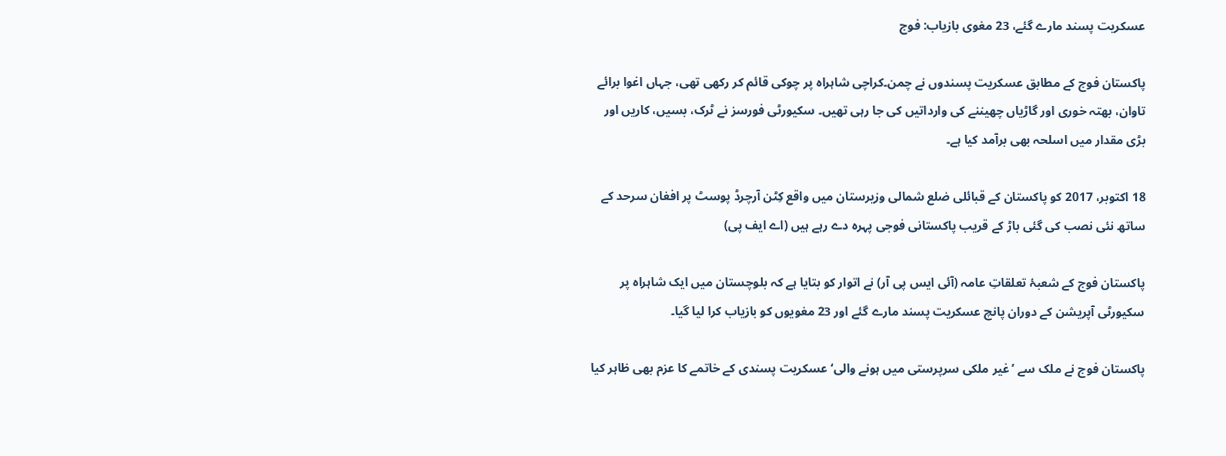عسکریت پسند مارے گئے، 23 مغوی بازیاب: فوج

پاکستان فوج کے مطابق عسکریت پسندوں نے چمن۔کراچی شاہراہ پر چوکی قائم کر رکھی تھی، جہاں اغوا برائے تاوان، بھتہ خوری اور گاڑیاں چھیننے کی وارداتیں کی جا رہی تھیں۔ سکیورٹی فورسز نے ٹرک، بسیں، کاریں اور بڑی مقدار میں اسلحہ بھی برآمد کیا ہے۔

18 اکتوبر، 2017 کو پاکستان کے قبائلی ضلع شمالی وزیرستان میں واقع کِٹن آرچرڈ پوسٹ پر افغان سرحد کے ساتھ نئی نصب کی گئی باڑ کے قریب پاکستانی فوجی پہرہ دے رہے ہیں (اے ایف پی)

پاکستان فوج کے شعبۂ تعلقاتِ عامہ (آئی ایس پی آر) نے اتوار کو بتایا ہے کہ بلوچستان میں ایک شاہراہ پر سکیورٹی آپریشن کے دوران پانچ عسکریت پسند مارے گئے اور 23 مغویوں کو بازیاب کرا لیا گیا۔

پاکستان فوج نے ملک سے ’غیر ملکی سرپرستی میں ہونے والی‘ عسکریت پسندی کے خاتمے کا عزم بھی ظاہر کیا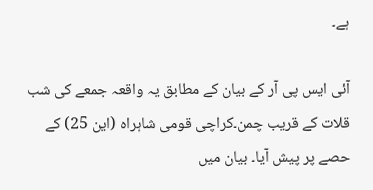ہے۔

آئی ایس پی آر کے بیان کے مطابق یہ واقعہ جمعے کی شب قلات کے قریب چمن۔کراچی قومی شاہراہ (این 25) کے حصے پر پیش آیا۔ بیان میں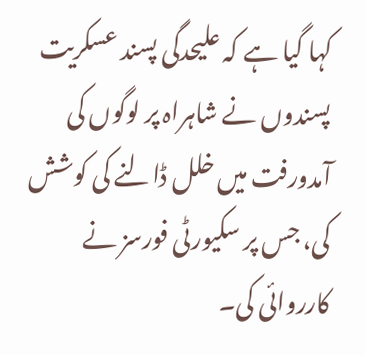کہا گیا ہے کہ علیحدگی پسند عسکریت پسندوں نے شاہراہ پر لوگوں کی آمدورفت میں خلل ڈالنے کی کوشش کی، جس پر سکیورٹی فورسز نے کارروائی کی۔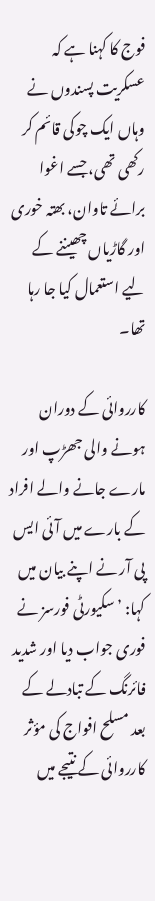فوج کا کہنا ہے کہ عسکریت پسندوں نے وہاں ایک چوکی قائم کر رکھی تھی، جسے اغوا برائے تاوان، بھتہ خوری اور گاڑیاں چھیننے کے لیے استعمال کیا جا رہا تھا۔

کارروائی کے دوران ہونے والی جھڑپ اور مارے جانے والے افراد کے بارے میں آئی ایس پی آر نے اپنے بیان میں کہا: ’سکیورٹی فورسز نے فوری جواب دیا اور شدید فائرنگ کے تبادلے کے بعد مسلح افواج کی مؤثر کارروائی کے نتیجے میں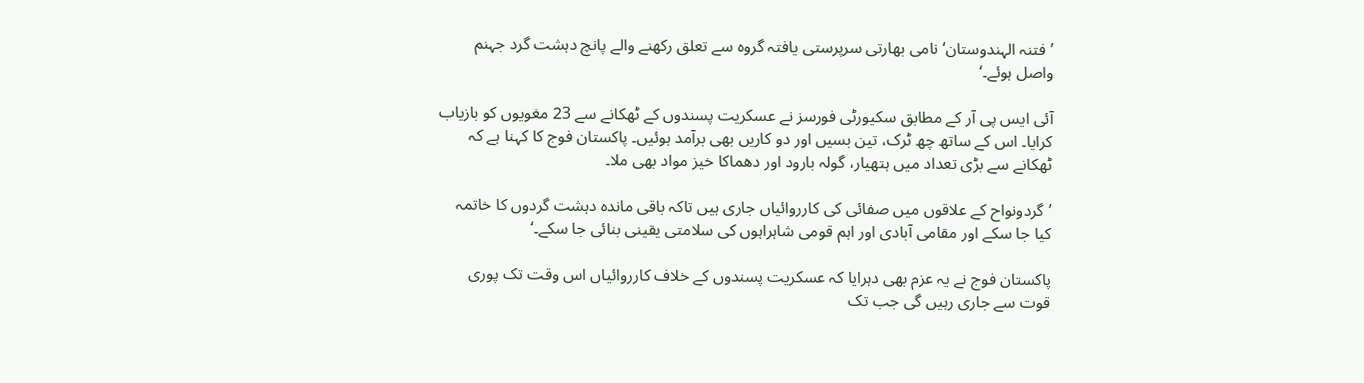’فتنہ الہندوستان‘ نامی بھارتی سرپرستی یافتہ گروہ سے تعلق رکھنے والے پانچ دہشت گرد جہنم واصل ہوئے۔‘

آئی ایس پی آر کے مطابق سکیورٹی فورسز نے عسکریت پسندوں کے ٹھکانے سے 23 مغویوں کو بازیاب کرایا۔ اس کے ساتھ چھ ٹرک، تین بسیں اور دو کاریں بھی برآمد ہوئیں۔ پاکستان فوج کا کہنا ہے کہ ٹھکانے سے بڑی تعداد میں ہتھیار، گولہ بارود اور دھماکا خیز مواد بھی ملا۔

’گردونواح کے علاقوں میں صفائی کی کارروائیاں جاری ہیں تاکہ باقی ماندہ دہشت گردوں کا خاتمہ کیا جا سکے اور مقامی آبادی اور اہم قومی شاہراہوں کی سلامتی یقینی بنائی جا سکے۔‘

پاکستان فوج نے یہ عزم بھی دہرایا کہ عسکریت پسندوں کے خلاف کارروائیاں اس وقت تک پوری قوت سے جاری رہیں گی جب تک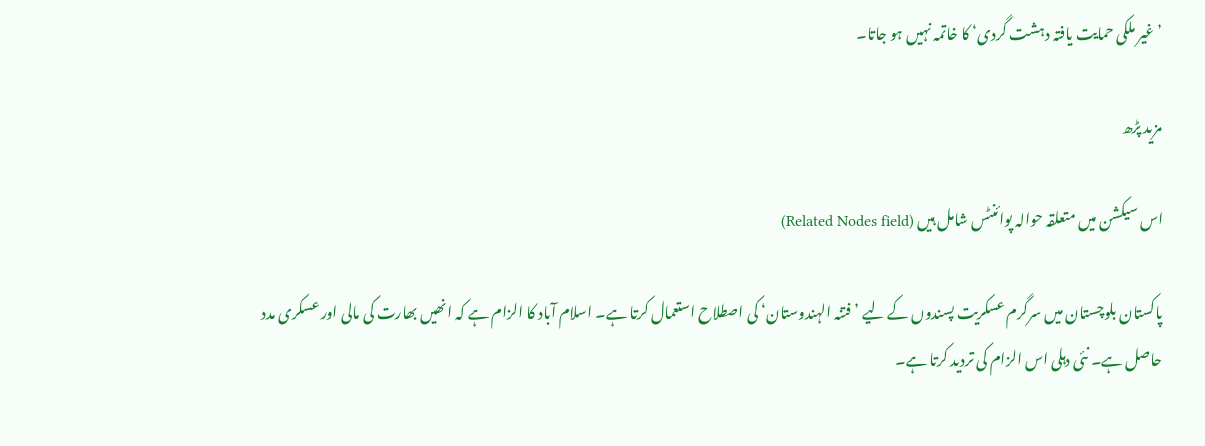’غیر ملکی حمایت یافتہ دہشت گردی‘ کا خاتمہ نہیں ہو جاتا۔

مزید پڑھ

اس سیکشن میں متعلقہ حوالہ پوائنٹس شامل ہیں (Related Nodes field)

پاکستان بلوچستان میں سرگرم عسکریت پسندوں کے لیے ’فتنہ الہندوستان‘ کی اصطلاح استعمال کرتا ہے۔ اسلام آباد کا الزام ہے کہ انھیں بھارت کی مالی اور عسکری مدد حاصل ہے۔ نئی دہلی اس الزام کی تردید کرتا ہے۔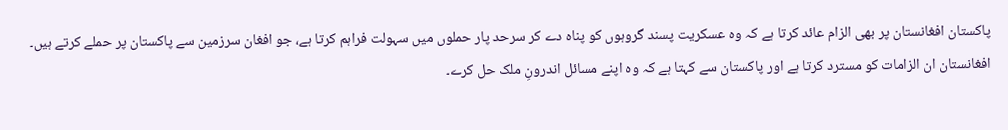پاکستان افغانستان پر بھی الزام عائد کرتا ہے کہ وہ عسکریت پسند گروہوں کو پناہ دے کر سرحد پار حملوں میں سہولت فراہم کرتا ہے، جو افغان سرزمین سے پاکستان پر حملے کرتے ہیں۔ افغانستان ان الزامات کو مسترد کرتا ہے اور پاکستان سے کہتا ہے کہ وہ اپنے مسائل اندرونِ ملک حل کرے۔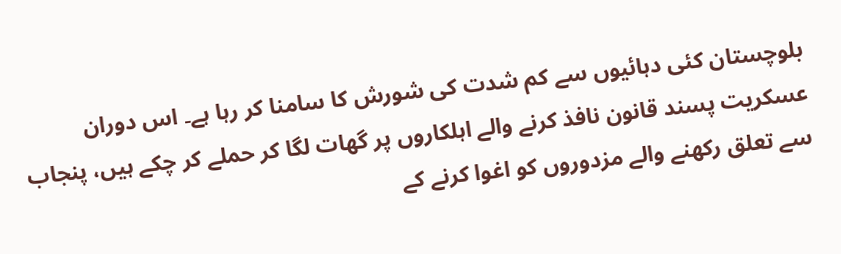بلوچستان کئی دہائیوں سے کم شدت کی شورش کا سامنا کر رہا ہے۔ اس دوران عسکریت پسند قانون نافذ کرنے والے اہلکاروں پر گھات لگا کر حملے کر چکے ہیں، پنجاب سے تعلق رکھنے والے مزدوروں کو اغوا کرنے کے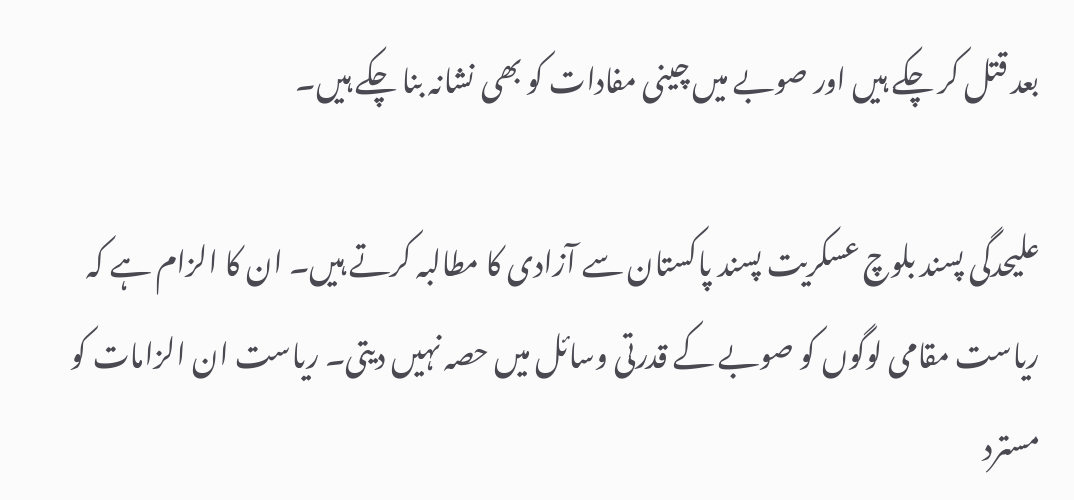بعد قتل کر چکے ہیں اور صوبے میں چینی مفادات کو بھی نشانہ بنا چکے ہیں۔

علیحدگی پسند بلوچ عسکریت پسند پاکستان سے آزادی کا مطالبہ کرتے ہیں۔ ان کا الزام ہے کہ ریاست مقامی لوگوں کو صوبے کے قدرتی وسائل میں حصہ نہیں دیتی۔ ریاست ان الزامات کو مسترد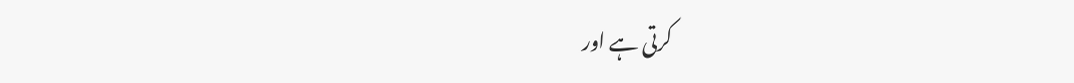کرتی ہے اور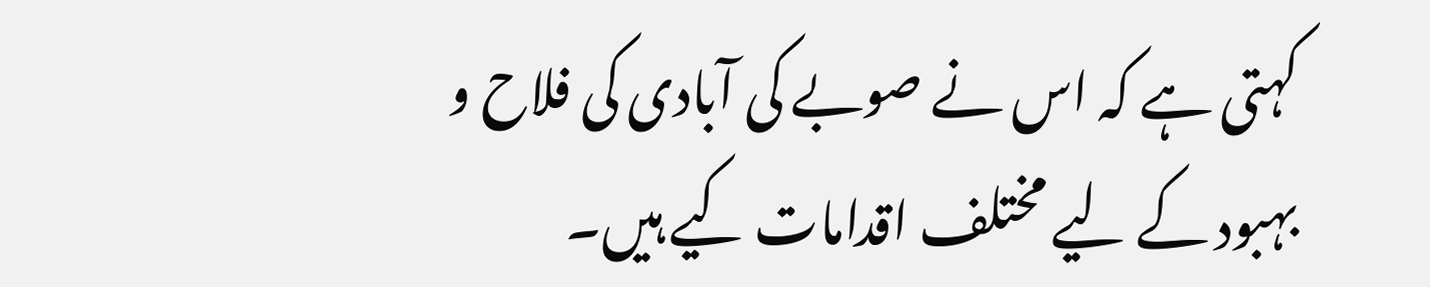کہتی ہے کہ اس نے صوبے کی آبادی کی فلاح و بہبود کے لیے مختلف اقدامات کیے ہیں۔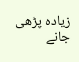زیادہ پڑھی جانے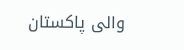والی پاکستان